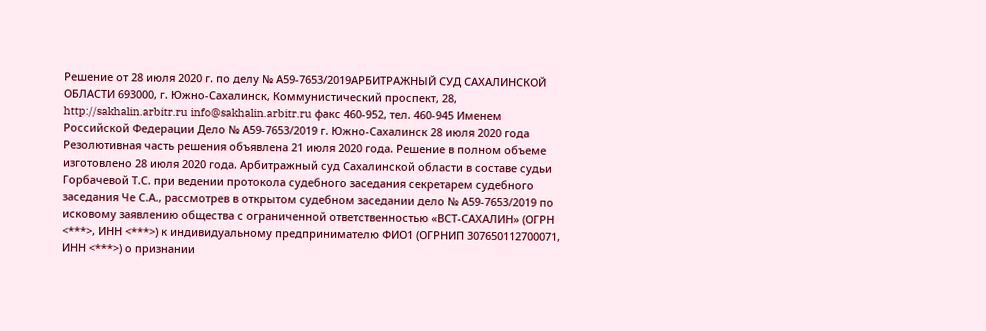Решение от 28 июля 2020 г. по делу № А59-7653/2019АРБИТРАЖНЫЙ СУД САХАЛИНСКОЙ ОБЛАСТИ 693000, г. Южно-Сахалинск, Коммунистический проспект, 28, http://sakhalin.arbitr.ru info@sakhalin.arbitr.ru факс 460-952, тел. 460-945 Именем Российской Федерации Дело № А59-7653/2019 г. Южно-Сахалинск 28 июля 2020 года Резолютивная часть решения объявлена 21 июля 2020 года. Решение в полном объеме изготовлено 28 июля 2020 года. Арбитражный суд Сахалинской области в составе судьи Горбачевой Т.С. при ведении протокола судебного заседания секретарем судебного заседания Че С.А., рассмотрев в открытом судебном заседании дело № А59-7653/2019 по исковому заявлению общества с ограниченной ответственностью «ВСТ-САХАЛИН» (ОГРН <***>, ИНН <***>) к индивидуальному предпринимателю ФИО1 (ОГРНИП 307650112700071, ИНН <***>) о признании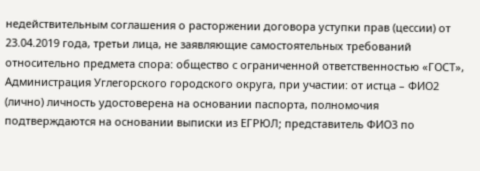недействительным соглашения о расторжении договора уступки прав (цессии) от 23.04.2019 года, третьи лица, не заявляющие самостоятельных требований относительно предмета спора: общество с ограниченной ответственностью «ГОСТ», Администрация Углегорского городского округа, при участии: от истца – ФИО2 (лично) личность удостоверена на основании паспорта, полномочия подтверждаются на основании выписки из ЕГРЮЛ; представитель ФИО3 по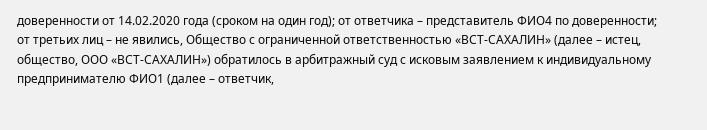доверенности от 14.02.2020 года (сроком на один год); от ответчика – представитель ФИО4 по доверенности; от третьих лиц – не явились, Общество с ограниченной ответственностью «ВСТ-САХАЛИН» (далее – истец, общество, ООО «ВСТ-САХАЛИН») обратилось в арбитражный суд с исковым заявлением к индивидуальному предпринимателю ФИО1 (далее – ответчик,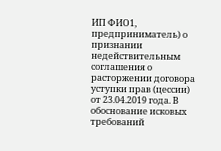ИП ФИО1, предприниматель) о признании недействительным соглашения о расторжении договора уступки прав (цессии) от 23.04.2019 года. В обоснование исковых требований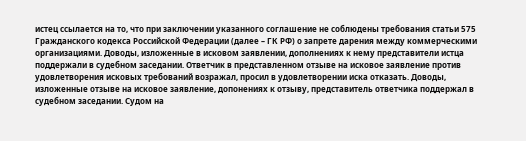истец ссылается на то, что при заключении указанного соглашение не соблюдены требования статьи 575 Гражданского кодекса Российской Федерации (далее – ГК РФ) о запрете дарения между коммерческими организациями. Доводы, изложенные в исковом заявлении, дополнениях к нему представители истца поддержали в судебном заседании. Ответчик в представленном отзыве на исковое заявление против удовлетворения исковых требований возражал, просил в удовлетворении иска отказать. Доводы, изложенные отзыве на исковое заявление, допонениях к отзыву, представитель ответчика поддержал в судебном заседании. Судом на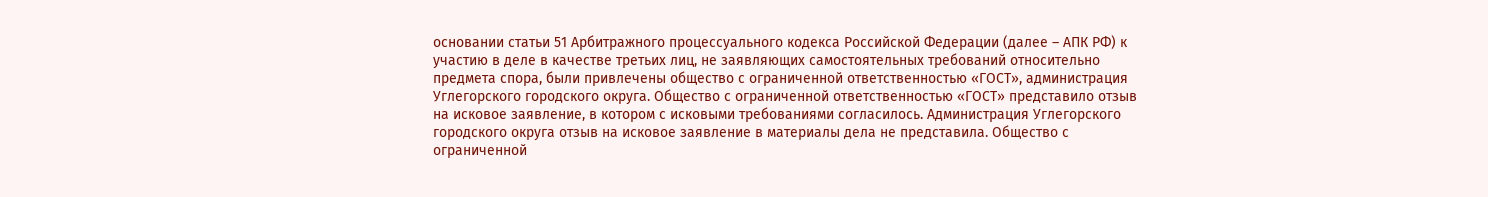основании статьи 51 Арбитражного процессуального кодекса Российской Федерации (далее – АПК РФ) к участию в деле в качестве третьих лиц, не заявляющих самостоятельных требований относительно предмета спора, были привлечены общество с ограниченной ответственностью «ГОСТ», администрация Углегорского городского округа. Общество с ограниченной ответственностью «ГОСТ» представило отзыв на исковое заявление, в котором с исковыми требованиями согласилось. Администрация Углегорского городского округа отзыв на исковое заявление в материалы дела не представила. Общество с ограниченной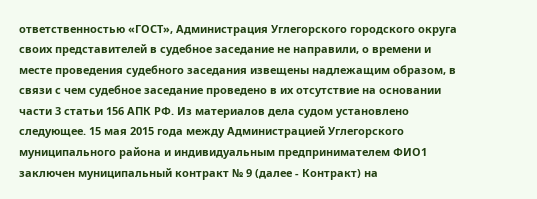ответственностью «ГОСТ», Администрация Углегорского городского округа своих представителей в судебное заседание не направили, о времени и месте проведения судебного заседания извещены надлежащим образом, в связи с чем судебное заседание проведено в их отсутствие на основании части 3 статьи 156 АПК РФ. Из материалов дела судом установлено следующее. 15 мая 2015 года между Администрацией Углегорского муниципального района и индивидуальным предпринимателем ФИО1 заключен муниципальный контракт № 9 (далее - Контракт) на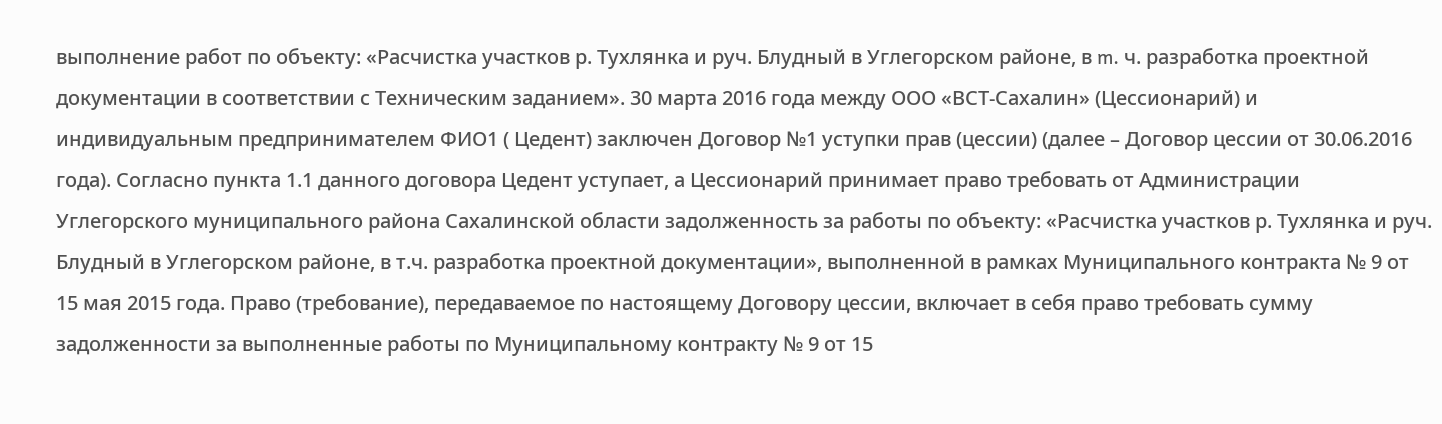выполнение работ по объекту: «Расчистка участков р. Тухлянка и руч. Блудный в Углегорском районе, в m. ч. разработка проектной документации в соответствии с Техническим заданием». 30 марта 2016 года между ООО «ВСТ-Сахалин» (Цессионарий) и индивидуальным предпринимателем ФИО1 ( Цедент) заключен Договор №1 уступки прав (цессии) (далее – Договор цессии от 30.06.2016 года). Согласно пункта 1.1 данного договора Цедент уступает, а Цессионарий принимает право требовать от Администрации Углегорского муниципального района Сахалинской области задолженность за работы по объекту: «Расчистка участков р. Тухлянка и руч. Блудный в Углегорском районе, в т.ч. разработка проектной документации», выполненной в рамках Муниципального контракта № 9 от 15 мая 2015 года. Право (требование), передаваемое по настоящему Договору цессии, включает в себя право требовать сумму задолженности за выполненные работы по Муниципальному контракту № 9 от 15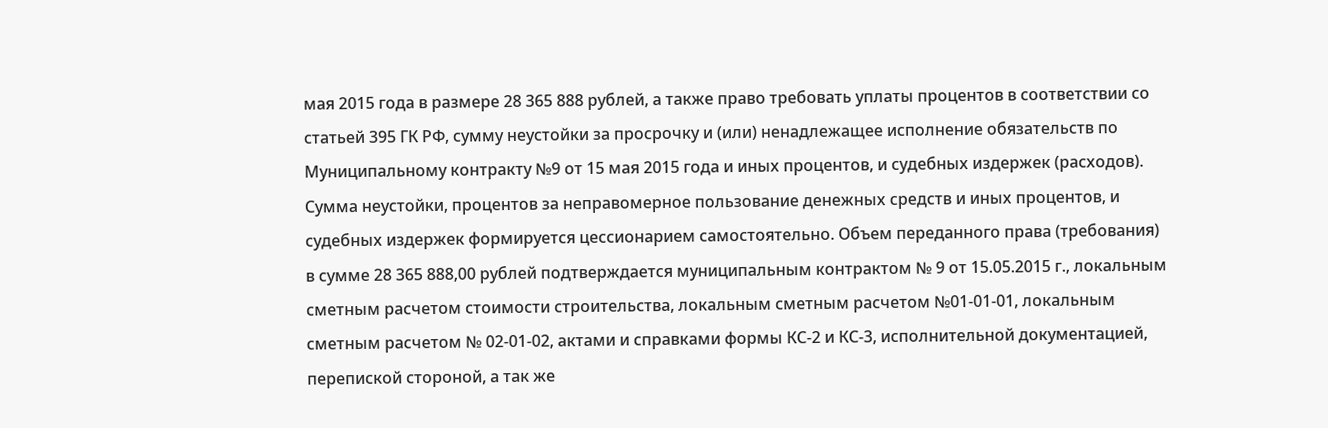мая 2015 года в размере 28 365 888 рублей, а также право требовать уплаты процентов в соответствии со статьей 395 ГК РФ, сумму неустойки за просрочку и (или) ненадлежащее исполнение обязательств по Муниципальному контракту №9 от 15 мая 2015 года и иных процентов, и судебных издержек (расходов). Сумма неустойки, процентов за неправомерное пользование денежных средств и иных процентов, и судебных издержек формируется цессионарием самостоятельно. Объем переданного права (требования) в сумме 28 365 888,00 рублей подтверждается муниципальным контрактом № 9 от 15.05.2015 г., локальным сметным расчетом стоимости строительства, локальным сметным расчетом №01-01-01, локальным сметным расчетом № 02-01-02, актами и справками формы КС-2 и КС-3, исполнительной документацией, перепиской стороной, а так же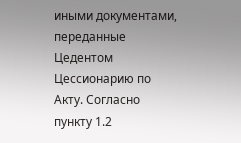иными документами, переданные Цедентом Цессионарию по Акту. Согласно пункту 1.2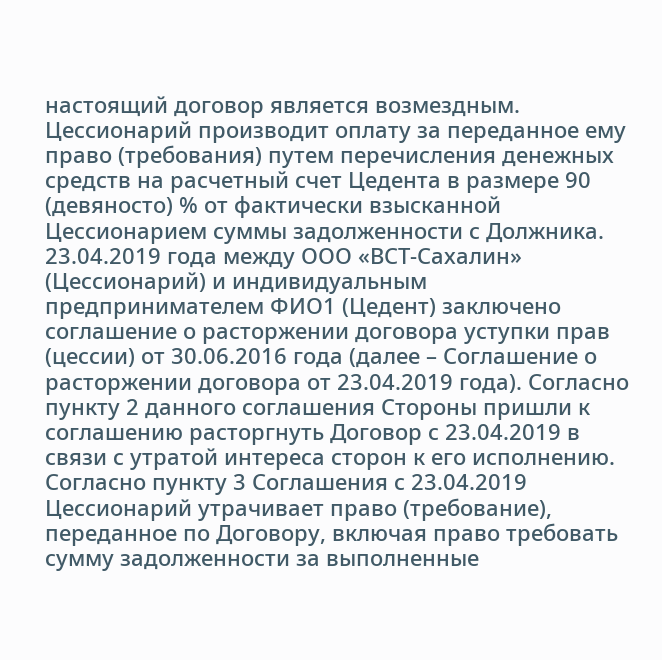настоящий договор является возмездным. Цессионарий производит оплату за переданное ему право (требования) путем перечисления денежных средств на расчетный счет Цедента в размере 90 (девяносто) % от фактически взысканной Цессионарием суммы задолженности с Должника. 23.04.2019 года между ООО «ВСТ-Сахалин» (Цессионарий) и индивидуальным предпринимателем ФИО1 (Цедент) заключено соглашение о расторжении договора уступки прав (цессии) от 30.06.2016 года (далее – Соглашение о расторжении договора от 23.04.2019 года). Согласно пункту 2 данного соглашения Стороны пришли к соглашению расторгнуть Договор с 23.04.2019 в связи с утратой интереса сторон к его исполнению. Согласно пункту 3 Соглашения с 23.04.2019 Цессионарий утрачивает право (требование), переданное по Договору, включая право требовать сумму задолженности за выполненные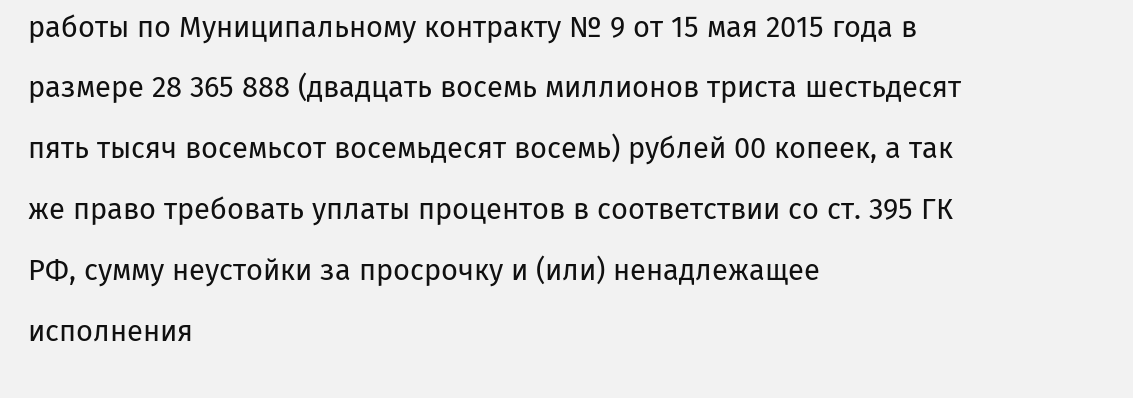работы по Муниципальному контракту № 9 от 15 мая 2015 года в размере 28 365 888 (двадцать восемь миллионов триста шестьдесят пять тысяч восемьсот восемьдесят восемь) рублей 00 копеек, а так же право требовать уплаты процентов в соответствии со ст. 395 ГК РФ, сумму неустойки за просрочку и (или) ненадлежащее исполнения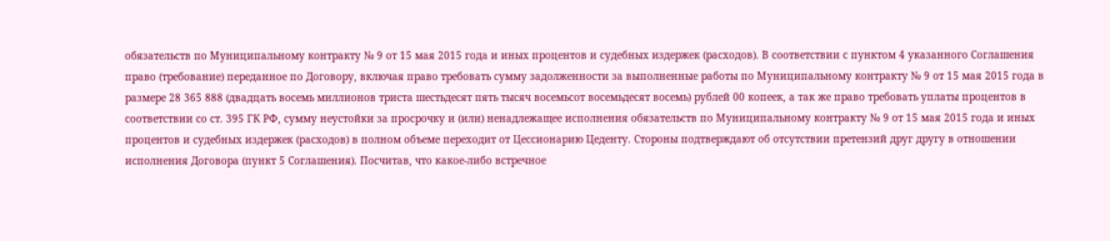обязательств по Муниципальному контракту № 9 от 15 мая 2015 года и иных процентов и судебных издержек (расходов). В соответствии с пунктом 4 указанного Соглашения право (требование) переданное по Договору, включая право требовать сумму задолженности за выполненные работы по Муниципальному контракту № 9 от 15 мая 2015 года в размере 28 365 888 (двадцать восемь миллионов триста шестьдесят пять тысяч восемьсот восемьдесят восемь) рублей 00 копеек, а так же право требовать уплаты процентов в соответствии со ст. 395 ГК РФ, сумму неустойки за просрочку и (или) ненадлежащее исполнения обязательств по Муниципальному контракту № 9 от 15 мая 2015 года и иных процентов и судебных издержек (расходов) в полном объеме переходит от Цессионарию Цеденту. Стороны подтверждают об отсутствии претензий друг другу в отношении исполнения Договора (пункт 5 Соглашения). Посчитав, что какое-либо встречное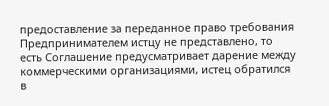предоставление за переданное право требования Предпринимателем истцу не представлено, то есть Соглашение предусматривает дарение между коммерческими организациями, истец обратился в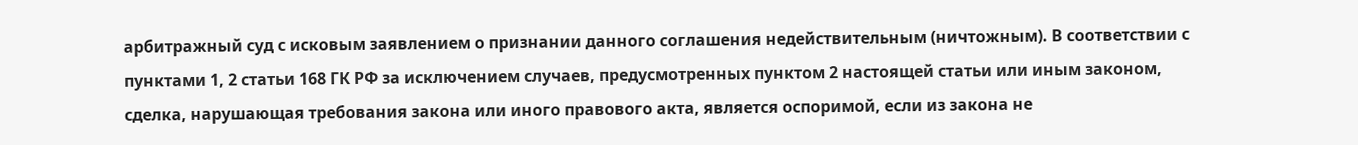арбитражный суд с исковым заявлением о признании данного соглашения недействительным (ничтожным). В соответствии с пунктами 1, 2 статьи 168 ГК РФ за исключением случаев, предусмотренных пунктом 2 настоящей статьи или иным законом, сделка, нарушающая требования закона или иного правового акта, является оспоримой, если из закона не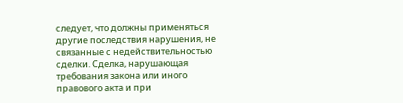следует, что должны применяться другие последствия нарушения, не связанные с недействительностью сделки. Сделка, нарушающая требования закона или иного правового акта и при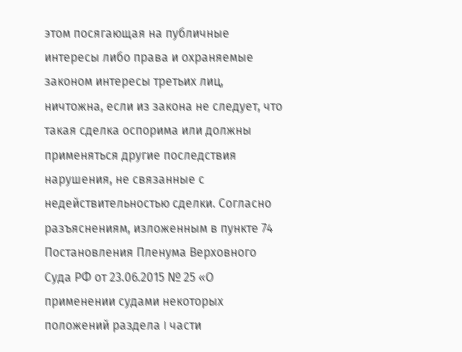этом посягающая на публичные интересы либо права и охраняемые законом интересы третьих лиц, ничтожна, если из закона не следует, что такая сделка оспорима или должны применяться другие последствия нарушения, не связанные с недействительностью сделки. Согласно разъяснениям, изложенным в пункте 74 Постановления Пленума Верховного Суда РФ от 23.06.2015 № 25 «О применении судами некоторых положений раздела I части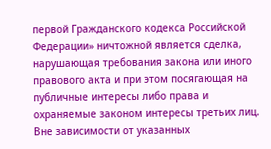первой Гражданского кодекса Российской Федерации» ничтожной является сделка, нарушающая требования закона или иного правового акта и при этом посягающая на публичные интересы либо права и охраняемые законом интересы третьих лиц. Вне зависимости от указанных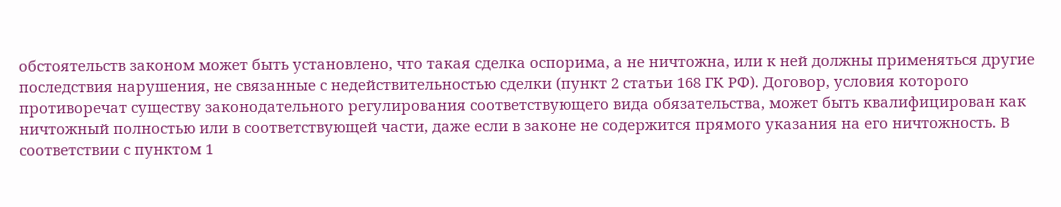обстоятельств законом может быть установлено, что такая сделка оспорима, а не ничтожна, или к ней должны применяться другие последствия нарушения, не связанные с недействительностью сделки (пункт 2 статьи 168 ГК РФ). Договор, условия которого противоречат существу законодательного регулирования соответствующего вида обязательства, может быть квалифицирован как ничтожный полностью или в соответствующей части, даже если в законе не содержится прямого указания на его ничтожность. В соответствии с пунктом 1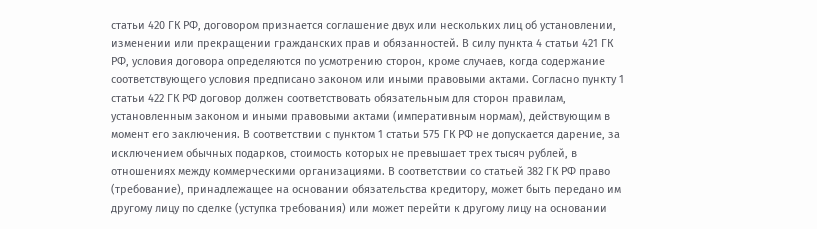статьи 420 ГК РФ, договором признается соглашение двух или нескольких лиц об установлении, изменении или прекращении гражданских прав и обязанностей. В силу пункта 4 статьи 421 ГК РФ, условия договора определяются по усмотрению сторон, кроме случаев, когда содержание соответствующего условия предписано законом или иными правовыми актами. Согласно пункту 1 статьи 422 ГК РФ договор должен соответствовать обязательным для сторон правилам, установленным законом и иными правовыми актами (императивным нормам), действующим в момент его заключения. В соответствии с пунктом 1 статьи 575 ГК РФ не допускается дарение, за исключением обычных подарков, стоимость которых не превышает трех тысяч рублей, в отношениях между коммерческими организациями. В соответствии со статьей 382 ГК РФ право (требование), принадлежащее на основании обязательства кредитору, может быть передано им другому лицу по сделке (уступка требования) или может перейти к другому лицу на основании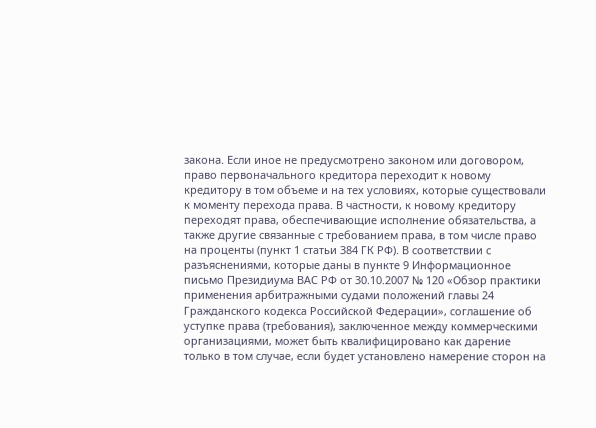закона. Если иное не предусмотрено законом или договором, право первоначального кредитора переходит к новому кредитору в том объеме и на тех условиях, которые существовали к моменту перехода права. В частности, к новому кредитору переходят права, обеспечивающие исполнение обязательства, а также другие связанные с требованием права, в том числе право на проценты (пункт 1 статьи 384 ГК РФ). В соответствии с разъяснениями, которые даны в пункте 9 Информационное письмо Президиума ВАС РФ от 30.10.2007 № 120 «Обзор практики применения арбитражными судами положений главы 24 Гражданского кодекса Российской Федерации», соглашение об уступке права (требования), заключенное между коммерческими организациями, может быть квалифицировано как дарение только в том случае, если будет установлено намерение сторон на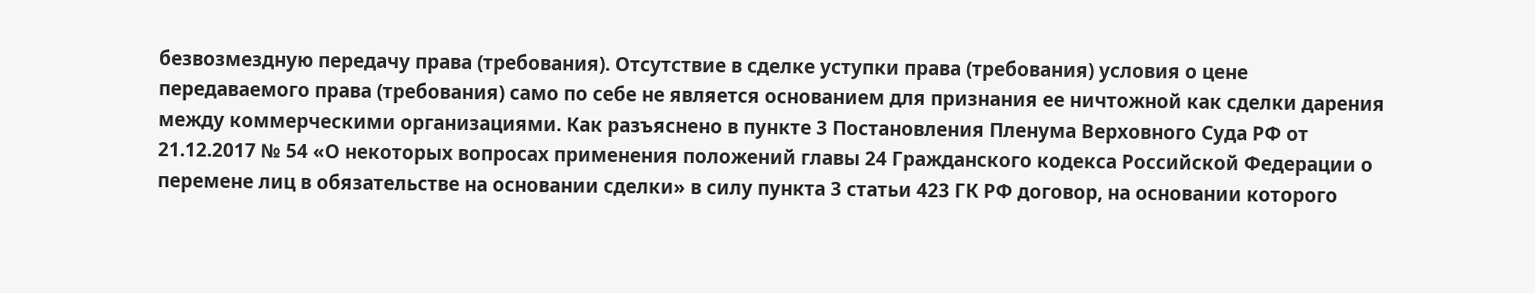безвозмездную передачу права (требования). Отсутствие в сделке уступки права (требования) условия о цене передаваемого права (требования) само по себе не является основанием для признания ее ничтожной как сделки дарения между коммерческими организациями. Как разъяснено в пункте 3 Постановления Пленума Верховного Суда РФ от 21.12.2017 № 54 «О некоторых вопросах применения положений главы 24 Гражданского кодекса Российской Федерации о перемене лиц в обязательстве на основании сделки» в силу пункта 3 статьи 423 ГК РФ договор, на основании которого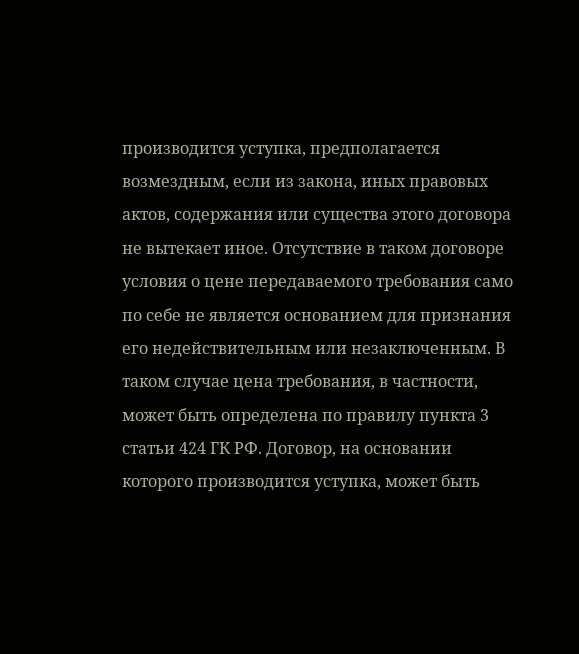производится уступка, предполагается возмездным, если из закона, иных правовых актов, содержания или существа этого договора не вытекает иное. Отсутствие в таком договоре условия о цене передаваемого требования само по себе не является основанием для признания его недействительным или незаключенным. В таком случае цена требования, в частности, может быть определена по правилу пункта 3 статьи 424 ГК РФ. Договор, на основании которого производится уступка, может быть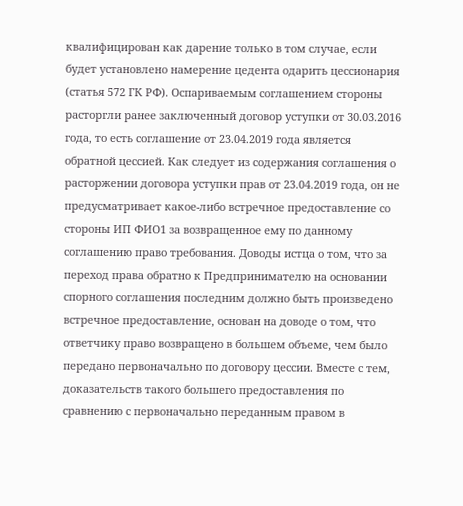квалифицирован как дарение только в том случае, если будет установлено намерение цедента одарить цессионария (статья 572 ГК РФ). Оспариваемым соглашением стороны расторгли ранее заключенный договор уступки от 30.03.2016 года, то есть соглашение от 23.04.2019 года является обратной цессией. Как следует из содержания соглашения о расторжении договора уступки прав от 23.04.2019 года, он не предусматривает какое-либо встречное предоставление со стороны ИП ФИО1 за возвращенное ему по данному соглашению право требования. Доводы истца о том, что за переход права обратно к Предпринимателю на основании спорного соглашения последним должно быть произведено встречное предоставление, основан на доводе о том, что ответчику право возвращено в большем объеме, чем было передано первоначально по договору цессии. Вместе с тем, доказательств такого большего предоставления по сравнению с первоначально переданным правом в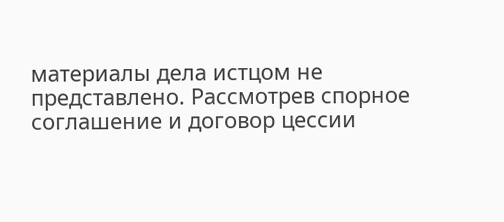материалы дела истцом не представлено. Рассмотрев спорное соглашение и договор цессии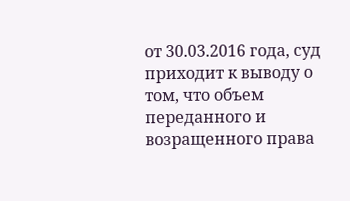от 30.03.2016 года, суд приходит к выводу о том, что объем переданного и возращенного права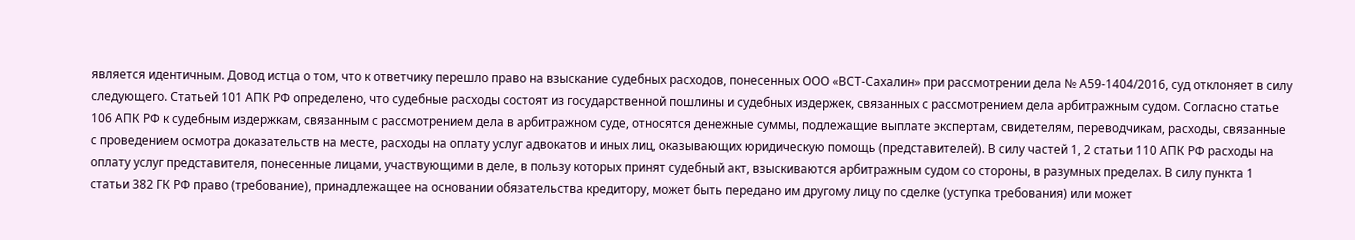является идентичным. Довод истца о том, что к ответчику перешло право на взыскание судебных расходов, понесенных ООО «ВСТ-Сахалин» при рассмотрении дела № А59-1404/2016, суд отклоняет в силу следующего. Статьей 101 АПК РФ определено, что судебные расходы состоят из государственной пошлины и судебных издержек, связанных с рассмотрением дела арбитражным судом. Согласно статье 106 АПК РФ к судебным издержкам, связанным с рассмотрением дела в арбитражном суде, относятся денежные суммы, подлежащие выплате экспертам, свидетелям, переводчикам, расходы, связанные с проведением осмотра доказательств на месте, расходы на оплату услуг адвокатов и иных лиц, оказывающих юридическую помощь (представителей). В силу частей 1, 2 статьи 110 АПК РФ расходы на оплату услуг представителя, понесенные лицами, участвующими в деле, в пользу которых принят судебный акт, взыскиваются арбитражным судом со стороны, в разумных пределах. В силу пункта 1 статьи 382 ГК РФ право (требование), принадлежащее на основании обязательства кредитору, может быть передано им другому лицу по сделке (уступка требования) или может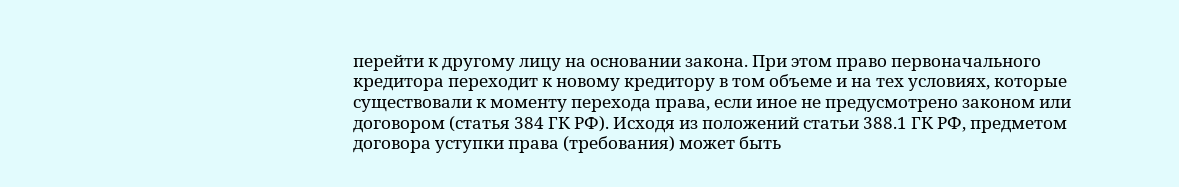перейти к другому лицу на основании закона. При этом право первоначального кредитора переходит к новому кредитору в том объеме и на тех условиях, которые существовали к моменту перехода права, если иное не предусмотрено законом или договором (статья 384 ГК РФ). Исходя из положений статьи 388.1 ГК РФ, предметом договора уступки права (требования) может быть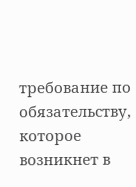требование по обязательству, которое возникнет в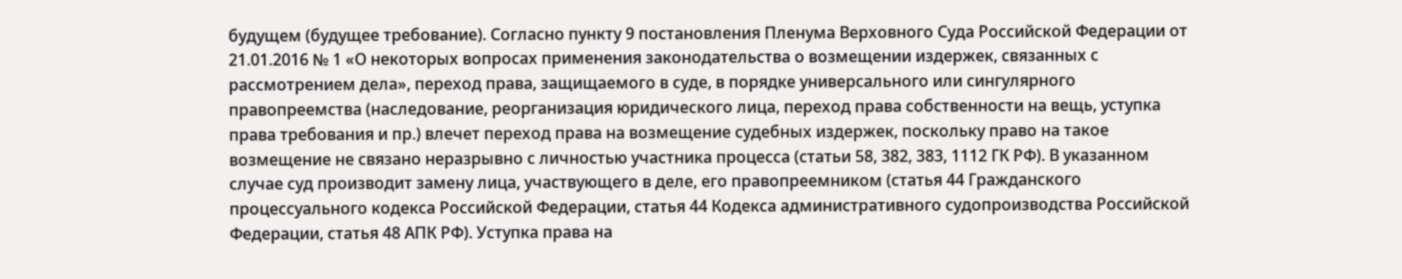будущем (будущее требование). Согласно пункту 9 постановления Пленума Верховного Суда Российской Федерации от 21.01.2016 № 1 «О некоторых вопросах применения законодательства о возмещении издержек, связанных с рассмотрением дела», переход права, защищаемого в суде, в порядке универсального или сингулярного правопреемства (наследование, реорганизация юридического лица, переход права собственности на вещь, уступка права требования и пр.) влечет переход права на возмещение судебных издержек, поскольку право на такое возмещение не связано неразрывно с личностью участника процесса (статьи 58, 382, 383, 1112 ГК РФ). В указанном случае суд производит замену лица, участвующего в деле, его правопреемником (статья 44 Гражданского процессуального кодекса Российской Федерации, статья 44 Кодекса административного судопроизводства Российской Федерации, статья 48 АПК РФ). Уступка права на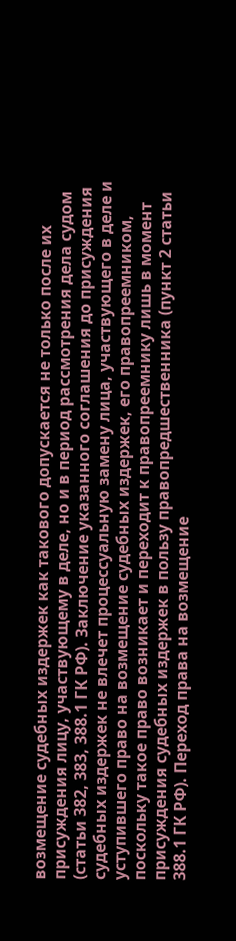возмещение судебных издержек как такового допускается не только после их присуждения лицу, участвующему в деле, но и в период рассмотрения дела судом (статьи 382, 383, 388.1 ГК РФ). Заключение указанного соглашения до присуждения судебных издержек не влечет процессуальную замену лица, участвующего в деле и уступившего право на возмещение судебных издержек, его правопреемником, поскольку такое право возникает и переходит к правопреемнику лишь в момент присуждения судебных издержек в пользу правопредшественника (пункт 2 статьи 388.1 ГК РФ). Переход права на возмещение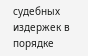судебных издержек в порядке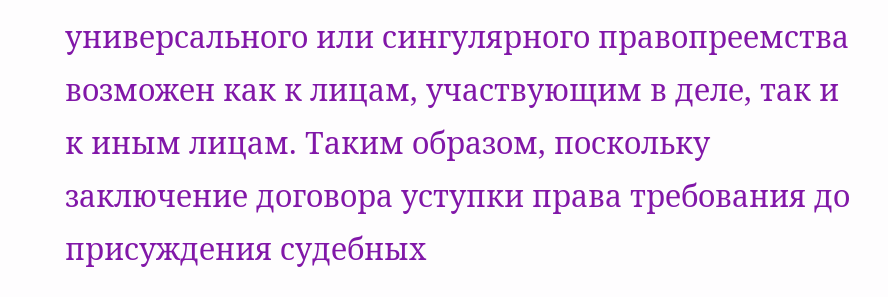универсального или сингулярного правопреемства возможен как к лицам, участвующим в деле, так и к иным лицам. Таким образом, поскольку заключение договора уступки права требования до присуждения судебных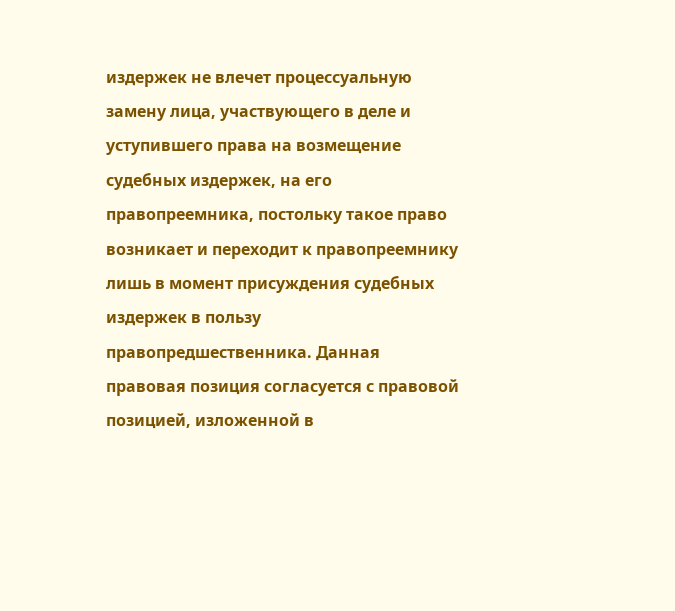издержек не влечет процессуальную замену лица, участвующего в деле и уступившего права на возмещение судебных издержек, на его правопреемника, постольку такое право возникает и переходит к правопреемнику лишь в момент присуждения судебных издержек в пользу правопредшественника. Данная правовая позиция согласуется с правовой позицией, изложенной в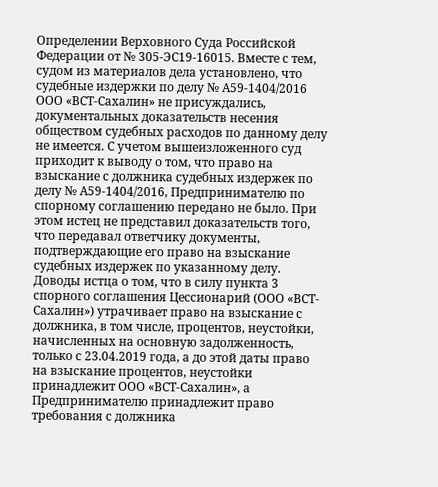Определении Верховного Суда Российской Федерации от № 305-ЭС19-16015. Вместе с тем, судом из материалов дела установлено, что судебные издержки по делу № А59-1404/2016 ООО «ВСТ-Сахалин» не присуждались, документальных доказательств несения обществом судебных расходов по данному делу не имеется. С учетом вышеизложенного суд приходит к выводу о том, что право на взыскание с должника судебных издержек по делу № А59-1404/2016, Предпринимателю по спорному соглашению передано не было. При этом истец не представил доказательств того, что передавал ответчику документы, подтверждающие его право на взыскание судебных издержек по указанному делу. Доводы истца о том, что в силу пункта 3 спорного соглашения Цессионарий (ООО «ВСТ-Сахалин») утрачивает право на взыскание с должника, в том числе, процентов, неустойки, начисленных на основную задолженность, только с 23.04.2019 года, а до этой даты право на взыскание процентов, неустойки принадлежит ООО «ВСТ-Сахалин», а Предпринимателю принадлежит право требования с должника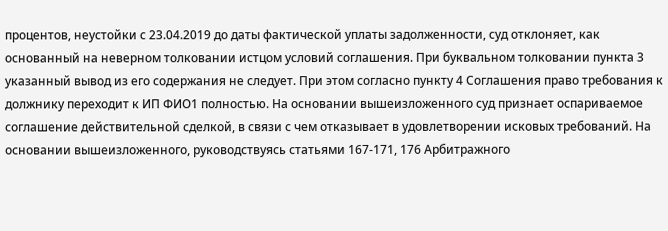процентов, неустойки с 23.04.2019 до даты фактической уплаты задолженности, суд отклоняет, как основанный на неверном толковании истцом условий соглашения. При буквальном толковании пункта 3 указанный вывод из его содержания не следует. При этом согласно пункту 4 Соглашения право требования к должнику переходит к ИП ФИО1 полностью. На основании вышеизложенного суд признает оспариваемое соглашение действительной сделкой, в связи с чем отказывает в удовлетворении исковых требований. На основании вышеизложенного, руководствуясь статьями 167-171, 176 Арбитражного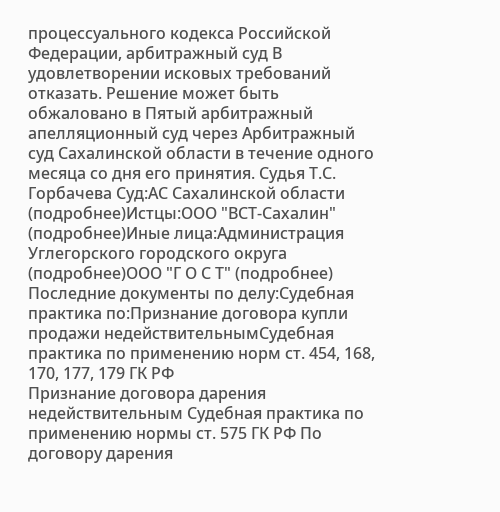процессуального кодекса Российской Федерации, арбитражный суд В удовлетворении исковых требований отказать. Решение может быть обжаловано в Пятый арбитражный апелляционный суд через Арбитражный суд Сахалинской области в течение одного месяца со дня его принятия. Судья Т.С. Горбачева Суд:АС Сахалинской области (подробнее)Истцы:ООО "ВСТ-Сахалин" (подробнее)Иные лица:Администрация Углегорского городского округа (подробнее)ООО "Г О С Т" (подробнее) Последние документы по делу:Судебная практика по:Признание договора купли продажи недействительнымСудебная практика по применению норм ст. 454, 168, 170, 177, 179 ГК РФ
Признание договора дарения недействительным Судебная практика по применению нормы ст. 575 ГК РФ По договору дарения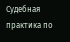Судебная практика по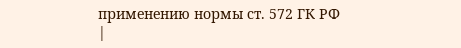применению нормы ст. 572 ГК РФ
|